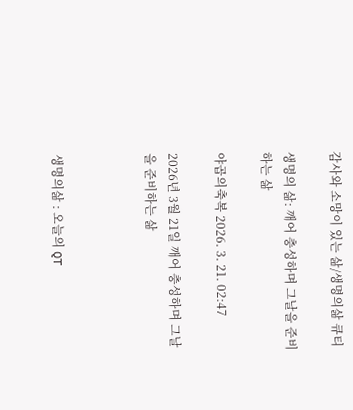감사와 소망이 있는 삶/생명의삶 큐티

생명의 삶: 깨어 충성하며 그날을 준비하는 삶

야곱의축복 2026. 3. 21. 02:47

2026년 3월 21일 깨어 충성하며 그날을 준비하는 삶



생명의삶 : 오늘의 QT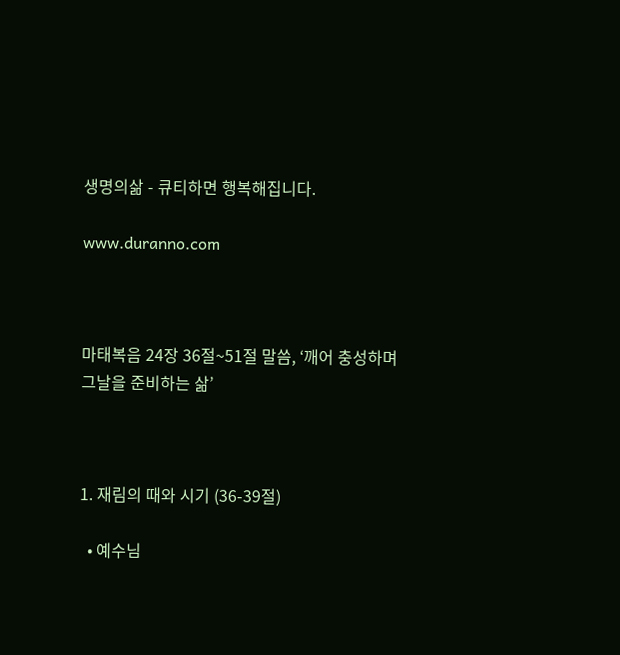생명의삶 - 큐티하면 행복해집니다.

www.duranno.com



마태복음 24장 36절~51절 말씀, ‘깨어 충성하며 그날을 준비하는 삶’



1. 재림의 때와 시기 (36-39절)

  • 예수님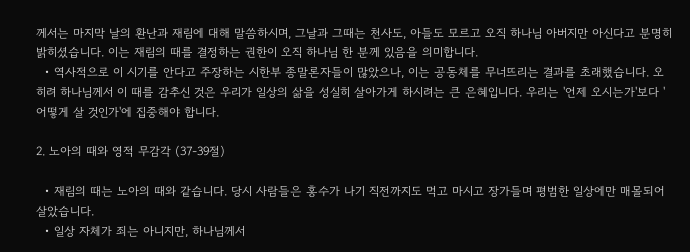께서는 마지막 날의 환난과 재림에 대해 말씀하시며, 그날과 그때는 천사도, 아들도 모르고 오직 하나님 아버지만 아신다고 분명히 밝히셨습니다. 이는 재림의 때를 결정하는 권한이 오직 하나님 한 분께 있음을 의미합니다.
  • 역사적으로 이 시기를 안다고 주장하는 시한부 종말론자들이 많았으나, 이는 공동체를 무너뜨리는 결과를 초래했습니다. 오히려 하나님께서 이 때를 감추신 것은 우리가 일상의 삶을 성실히 살아가게 하시려는 큰 은혜입니다. 우리는 '언제 오시는가'보다 '어떻게 살 것인가'에 집중해야 합니다.

2. 노아의 때와 영적 무감각 (37-39절)

  • 재림의 때는 노아의 때와 같습니다. 당시 사람들은 홍수가 나기 직전까지도 먹고 마시고 장가들며 평범한 일상에만 매몰되어 살았습니다.
  • 일상 자체가 죄는 아니지만, 하나님께서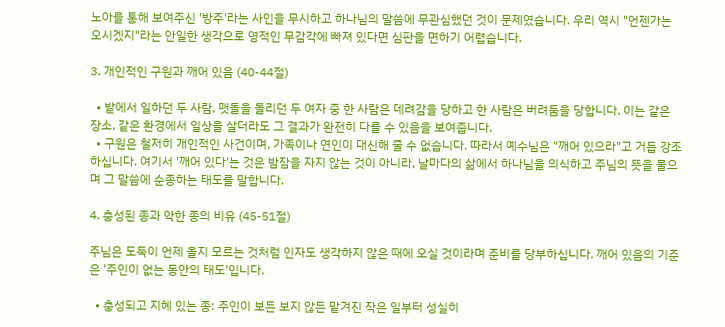노아를 통해 보여주신 '방주'라는 사인을 무시하고 하나님의 말씀에 무관심했던 것이 문제였습니다. 우리 역시 "언젠가는 오시겠지"라는 안일한 생각으로 영적인 무감각에 빠져 있다면 심판을 면하기 어렵습니다.

3. 개인적인 구원과 깨어 있음 (40-44절)

  • 밭에서 일하던 두 사람, 맷돌을 돌리던 두 여자 중 한 사람은 데려감을 당하고 한 사람은 버려둠을 당합니다. 이는 같은 장소, 같은 환경에서 일상을 살더라도 그 결과가 완전히 다를 수 있음을 보여줍니다.
  • 구원은 철저히 개인적인 사건이며, 가족이나 연인이 대신해 줄 수 없습니다. 따라서 예수님은 "깨어 있으라"고 거듭 강조하십니다. 여기서 '깨어 있다'는 것은 밤잠을 자지 않는 것이 아니라, 날마다의 삶에서 하나님을 의식하고 주님의 뜻을 물으며 그 말씀에 순종하는 태도를 말합니다.

4. 충성된 종과 악한 종의 비유 (45-51절)

주님은 도둑이 언제 올지 모르는 것처럼 인자도 생각하지 않은 때에 오실 것이라며 준비를 당부하십니다. 깨어 있음의 기준은 '주인이 없는 동안의 태도'입니다.

  • 충성되고 지혜 있는 종: 주인이 보든 보지 않든 맡겨진 작은 일부터 성실히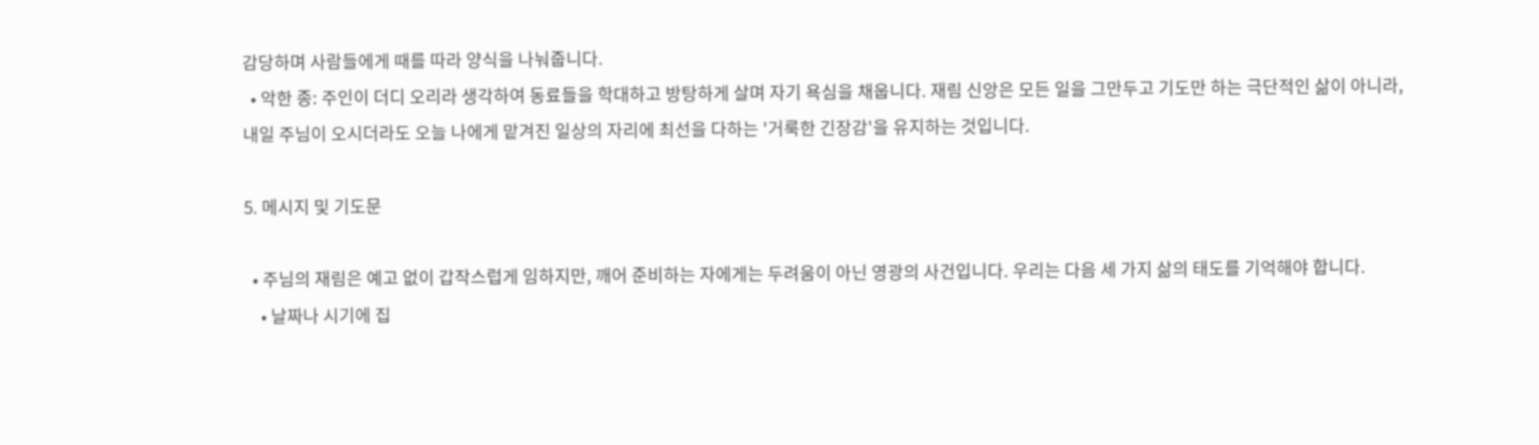감당하며 사람들에게 때를 따라 양식을 나눠줍니다.
  • 악한 종: 주인이 더디 오리라 생각하여 동료들을 학대하고 방탕하게 살며 자기 욕심을 채웁니다. 재림 신앙은 모든 일을 그만두고 기도만 하는 극단적인 삶이 아니라, 내일 주님이 오시더라도 오늘 나에게 맡겨진 일상의 자리에 최선을 다하는 '거룩한 긴장감'을 유지하는 것입니다.

5. 메시지 및 기도문

  • 주님의 재림은 예고 없이 갑작스럽게 임하지만, 깨어 준비하는 자에게는 두려움이 아닌 영광의 사건입니다. 우리는 다음 세 가지 삶의 태도를 기억해야 합니다.
    • 날짜나 시기에 집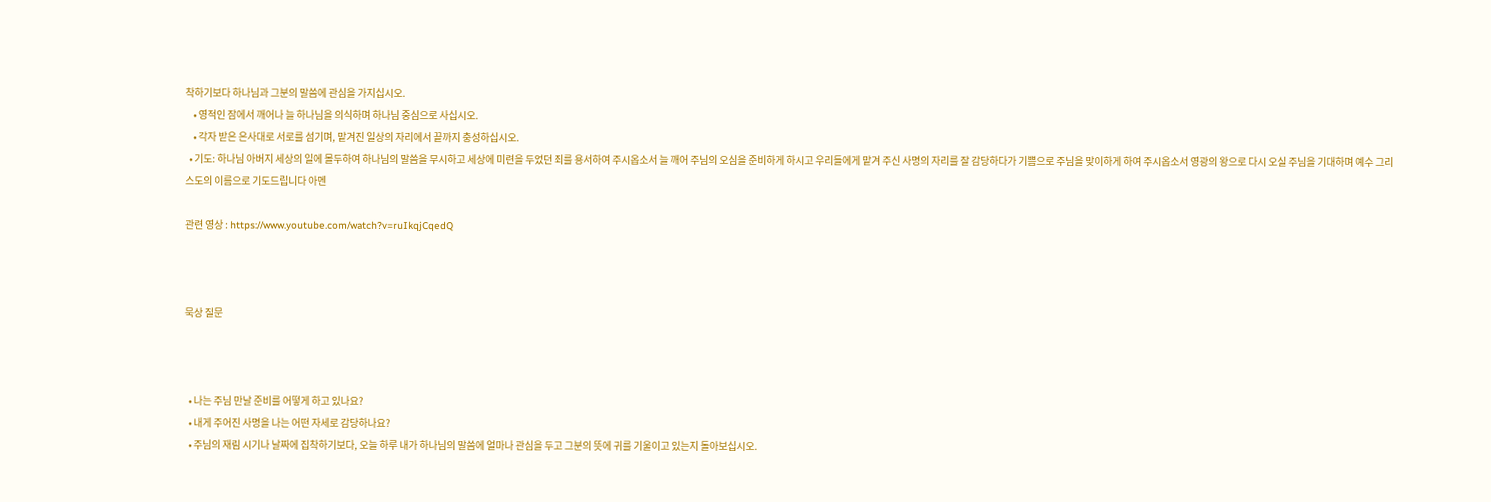착하기보다 하나님과 그분의 말씀에 관심을 가지십시오.
    • 영적인 잠에서 깨어나 늘 하나님을 의식하며 하나님 중심으로 사십시오.
    • 각자 받은 은사대로 서로를 섬기며, 맡겨진 일상의 자리에서 끝까지 충성하십시오.
  • 기도: 하나님 아버지 세상의 일에 몰두하여 하나님의 말씀을 무시하고 세상에 미련을 두었던 죄를 용서하여 주시옵소서 늘 깨어 주님의 오심을 준비하게 하시고 우리들에게 맡겨 주신 사명의 자리를 잘 감당하다가 기쁨으로 주님을 맞이하게 하여 주시옵소서 영광의 왕으로 다시 오실 주님을 기대하며 예수 그리스도의 이름으로 기도드립니다 아멘

관련 영상 : https://www.youtube.com/watch?v=ruIkqjCqedQ



묵상 질문



  • 나는 주님 만날 준비를 어떻게 하고 있나요?
  • 내게 주어진 사명을 나는 어떤 자세로 감당하나요?
  • 주님의 재림 시기나 날짜에 집착하기보다, 오늘 하루 내가 하나님의 말씀에 얼마나 관심을 두고 그분의 뜻에 귀를 기울이고 있는지 돌아보십시오.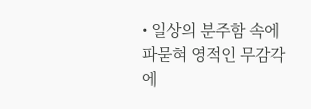• 일상의 분주함 속에 파묻혀 영적인 무감각에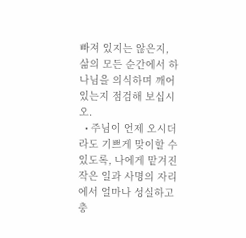빠져 있지는 않은지, 삶의 모든 순간에서 하나님을 의식하며 깨어 있는지 점검해 보십시오.
  • 주님이 언제 오시더라도 기쁘게 맞이할 수 있도록, 나에게 맡겨진 작은 일과 사명의 자리에서 얼마나 성실하고 충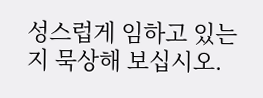성스럽게 임하고 있는지 묵상해 보십시오.